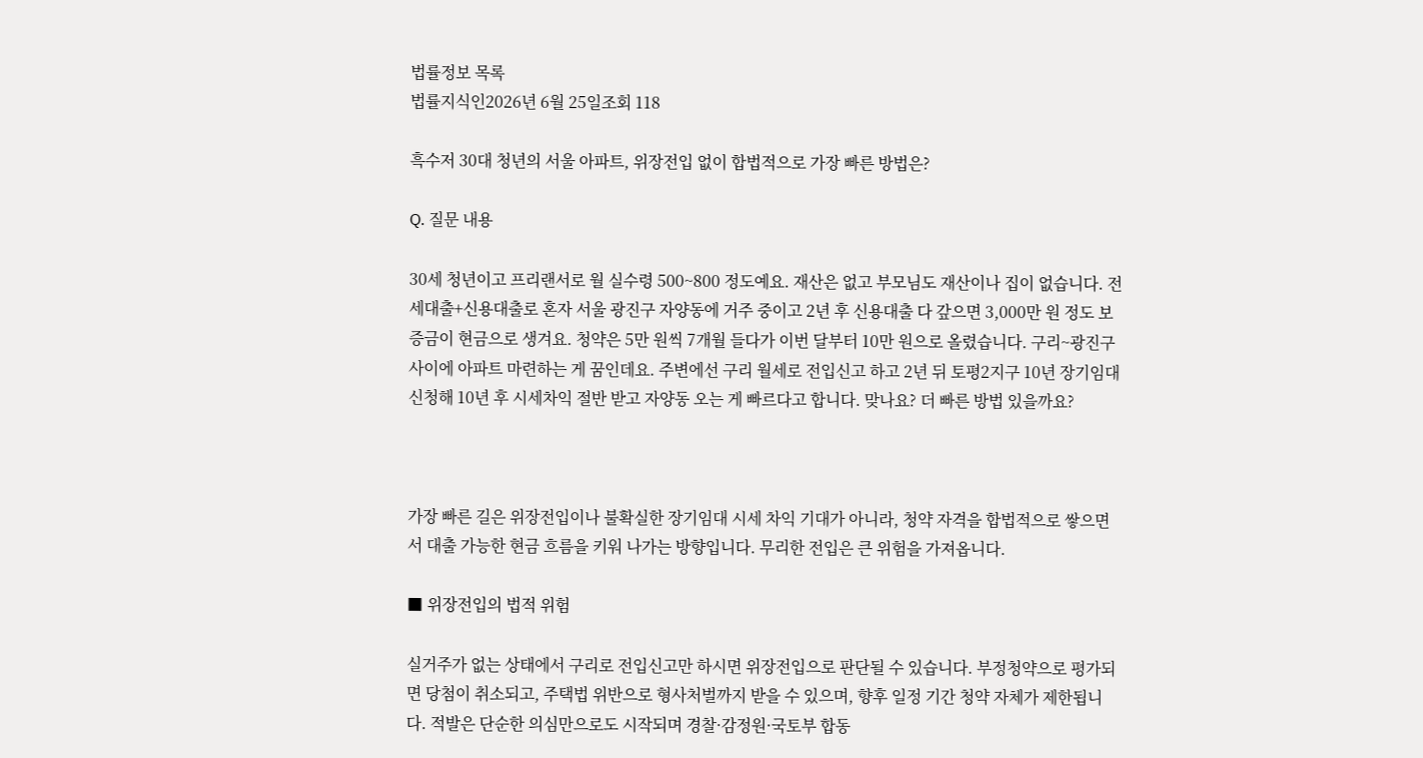법률정보 목록
법률지식인2026년 6월 25일조회 118

흑수저 30대 청년의 서울 아파트, 위장전입 없이 합법적으로 가장 빠른 방법은?

Q. 질문 내용

30세 청년이고 프리랜서로 월 실수령 500~800 정도예요. 재산은 없고 부모님도 재산이나 집이 없습니다. 전세대출+신용대출로 혼자 서울 광진구 자양동에 거주 중이고 2년 후 신용대출 다 갚으면 3,000만 원 정도 보증금이 현금으로 생겨요. 청약은 5만 원씩 7개월 들다가 이번 달부터 10만 원으로 올렸습니다. 구리~광진구 사이에 아파트 마련하는 게 꿈인데요. 주변에선 구리 월세로 전입신고 하고 2년 뒤 토평2지구 10년 장기임대 신청해 10년 후 시세차익 절반 받고 자양동 오는 게 빠르다고 합니다. 맞나요? 더 빠른 방법 있을까요?



가장 빠른 길은 위장전입이나 불확실한 장기임대 시세 차익 기대가 아니라, 청약 자격을 합법적으로 쌓으면서 대출 가능한 현금 흐름을 키워 나가는 방향입니다. 무리한 전입은 큰 위험을 가져옵니다.

■ 위장전입의 법적 위험

실거주가 없는 상태에서 구리로 전입신고만 하시면 위장전입으로 판단될 수 있습니다. 부정청약으로 평가되면 당첨이 취소되고, 주택법 위반으로 형사처벌까지 받을 수 있으며, 향후 일정 기간 청약 자체가 제한됩니다. 적발은 단순한 의심만으로도 시작되며 경찰·감정원·국토부 합동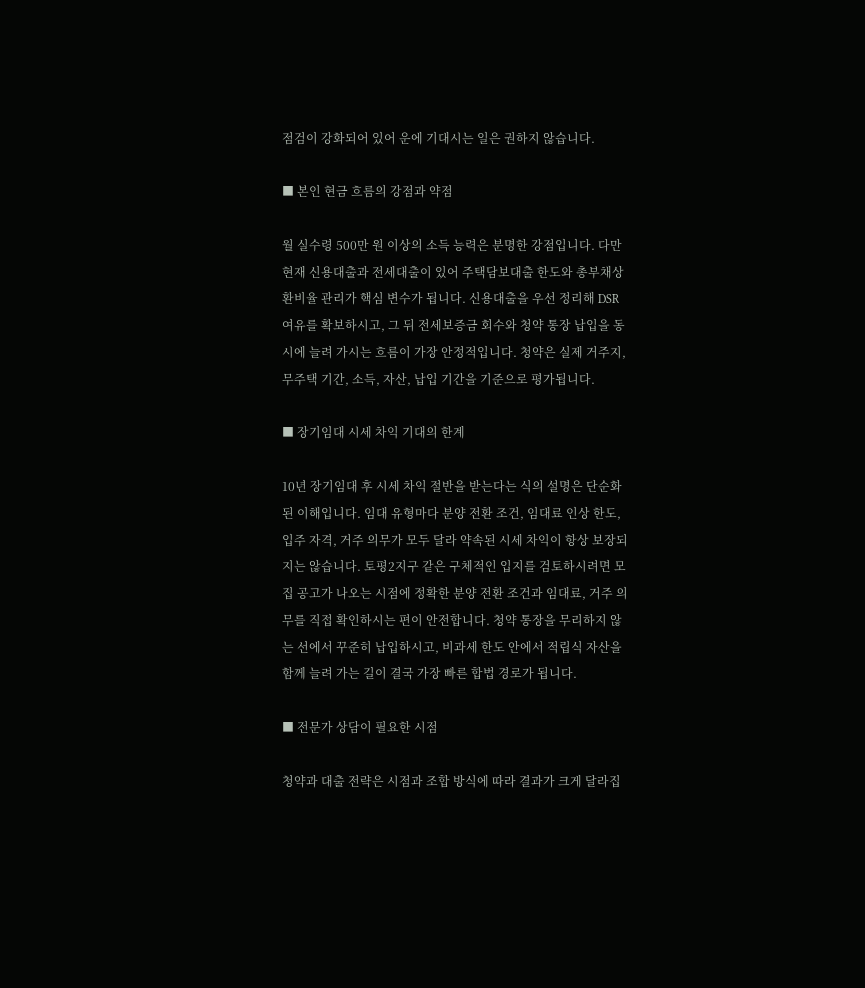점검이 강화되어 있어 운에 기대시는 일은 권하지 않습니다.

■ 본인 현금 흐름의 강점과 약점

월 실수령 500만 원 이상의 소득 능력은 분명한 강점입니다. 다만 현재 신용대출과 전세대출이 있어 주택담보대출 한도와 총부채상환비율 관리가 핵심 변수가 됩니다. 신용대출을 우선 정리해 DSR 여유를 확보하시고, 그 뒤 전세보증금 회수와 청약 통장 납입을 동시에 늘려 가시는 흐름이 가장 안정적입니다. 청약은 실제 거주지, 무주택 기간, 소득, 자산, 납입 기간을 기준으로 평가됩니다.

■ 장기임대 시세 차익 기대의 한계

10년 장기임대 후 시세 차익 절반을 받는다는 식의 설명은 단순화된 이해입니다. 임대 유형마다 분양 전환 조건, 임대료 인상 한도, 입주 자격, 거주 의무가 모두 달라 약속된 시세 차익이 항상 보장되지는 않습니다. 토평2지구 같은 구체적인 입지를 검토하시려면 모집 공고가 나오는 시점에 정확한 분양 전환 조건과 임대료, 거주 의무를 직접 확인하시는 편이 안전합니다. 청약 통장을 무리하지 않는 선에서 꾸준히 납입하시고, 비과세 한도 안에서 적립식 자산을 함께 늘려 가는 길이 결국 가장 빠른 합법 경로가 됩니다.

■ 전문가 상담이 필요한 시점

청약과 대출 전략은 시점과 조합 방식에 따라 결과가 크게 달라집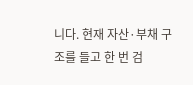니다. 현재 자산·부채 구조를 들고 한 번 검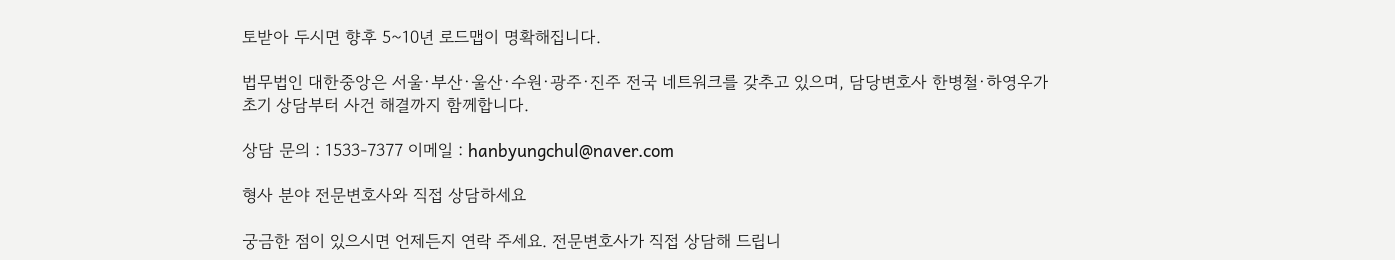토받아 두시면 향후 5~10년 로드맵이 명확해집니다.

법무법인 대한중앙은 서울·부산·울산·수원·광주·진주 전국 네트워크를 갖추고 있으며, 담당변호사 한병철·하영우가 초기 상담부터 사건 해결까지 함께합니다.

상담 문의 : 1533-7377 이메일 : hanbyungchul@naver.com

형사 분야 전문변호사와 직접 상담하세요

궁금한 점이 있으시면 언제든지 연락 주세요. 전문변호사가 직접 상담해 드립니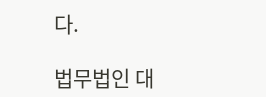다.

법무법인 대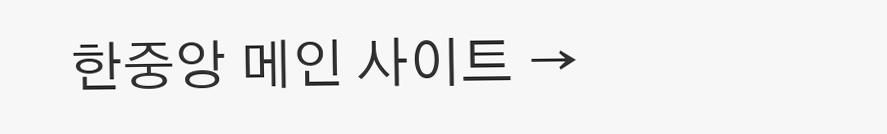한중앙 메인 사이트 →